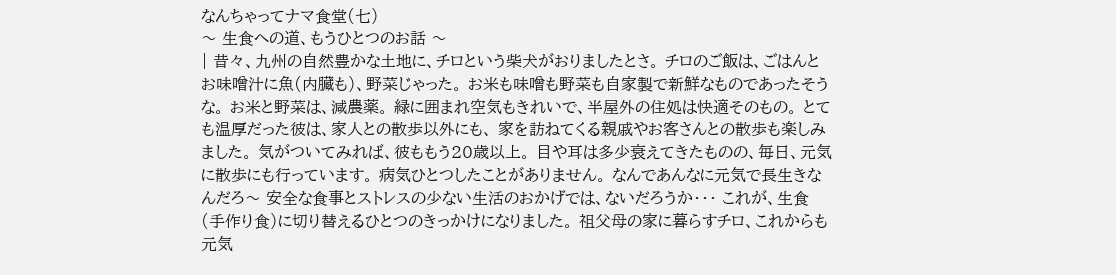なんちゃってナマ食堂(七)
〜 生食への道、もうひとつのお話 〜
| 昔々、九州の自然豊かな土地に、チロという柴犬がおりましたとさ。 チロのご飯は、ごはんとお味噌汁に魚(内臓も)、野菜じゃった。 お米も味噌も野菜も自家製で新鮮なものであったそうな。 お米と野菜は、減農薬。 緑に囲まれ空気もきれいで、半屋外の住処は快適そのもの。 とても温厚だった彼は、家人との散歩以外にも、 家を訪ねてくる親戚やお客さんとの散歩も楽しみました。 気がついてみれば、彼ももう20歳以上。 目や耳は多少衰えてきたものの、毎日、元気に散歩にも行っています。 病気ひとつしたことがありません。 なんであんなに元気で長生きなんだろ〜 安全な食事とストレスの少ない生活のおかげでは、ないだろうか・・・ これが、生食(手作り食)に切り替えるひとつのきっかけになりました。 祖父母の家に暮らすチロ、これからも元気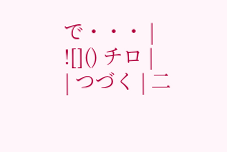で・・・ |
![]() チロ |
| つづく | 二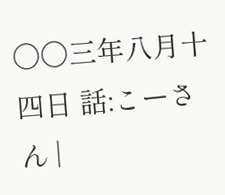〇〇三年八月十四日 話:こーさん |